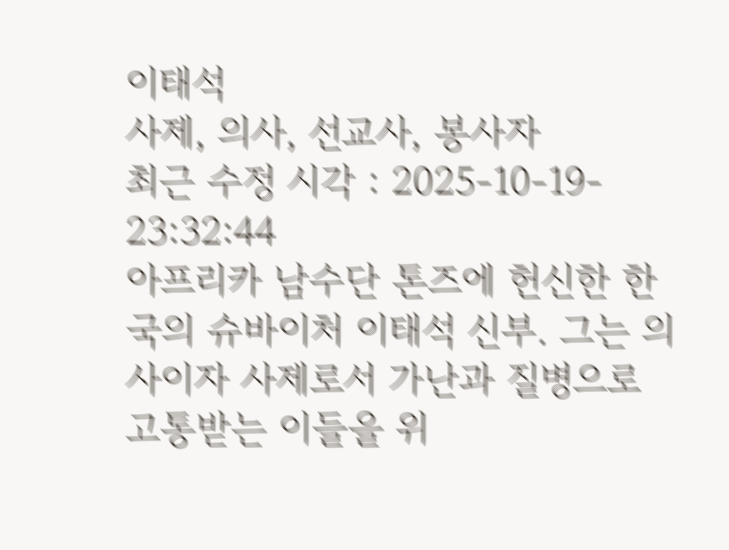이태석
사제, 의사, 선교사, 봉사자
최근 수정 시각 : 2025-10-19- 23:32:44
아프리카 남수단 톤즈에 헌신한 한국의 슈바이처 이태석 신부. 그는 의사이자 사제로서 가난과 질병으로 고통받는 이들을 위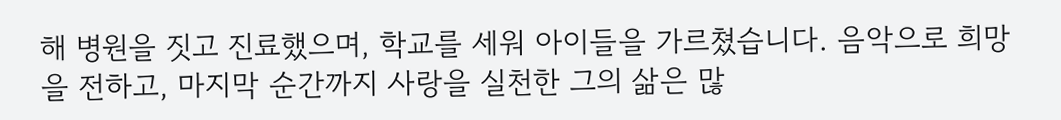해 병원을 짓고 진료했으며, 학교를 세워 아이들을 가르쳤습니다. 음악으로 희망을 전하고, 마지막 순간까지 사랑을 실천한 그의 삶은 많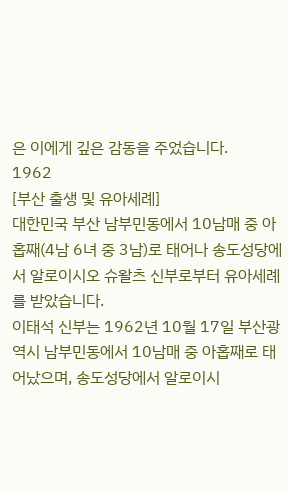은 이에게 깊은 감동을 주었습니다.
1962
[부산 출생 및 유아세례]
대한민국 부산 남부민동에서 10남매 중 아홉째(4남 6녀 중 3남)로 태어나 송도성당에서 알로이시오 슈왈츠 신부로부터 유아세례를 받았습니다.
이태석 신부는 1962년 10월 17일 부산광역시 남부민동에서 10남매 중 아홉째로 태어났으며, 송도성당에서 알로이시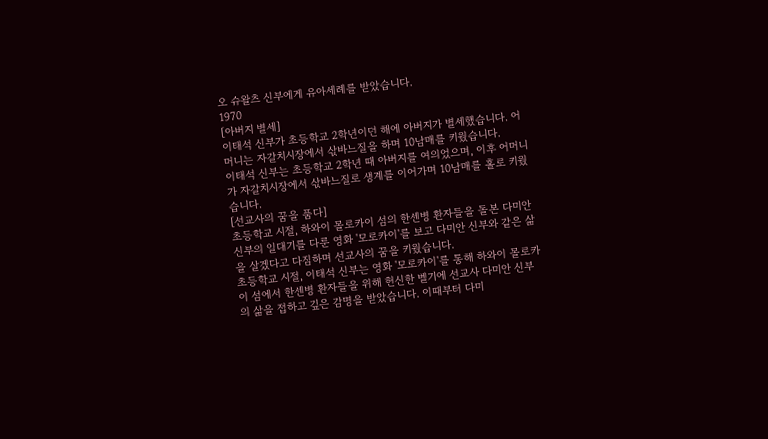오 슈왈츠 신부에게 유아세례를 받았습니다.
1970
[아버지 별세]
이태석 신부가 초등학교 2학년이던 해에 아버지가 별세했습니다. 어머니는 자갈치시장에서 삯바느질을 하며 10남매를 키웠습니다.
이태석 신부는 초등학교 2학년 때 아버지를 여의었으며, 이후 어머니가 자갈치시장에서 삯바느질로 생계를 이어가며 10남매를 홀로 키웠습니다.
[선교사의 꿈을 품다]
초등학교 시절, 하와이 몰로카이 섬의 한센병 환자들을 돌본 다미안 신부의 일대기를 다룬 영화 '모로카이'를 보고 다미안 신부와 같은 삶을 살겠다고 다짐하며 선교사의 꿈을 키웠습니다.
초등학교 시절, 이태석 신부는 영화 '모로카이'를 통해 하와이 몰로카이 섬에서 한센병 환자들을 위해 헌신한 벨기에 선교사 다미안 신부의 삶을 접하고 깊은 감명을 받았습니다. 이때부터 다미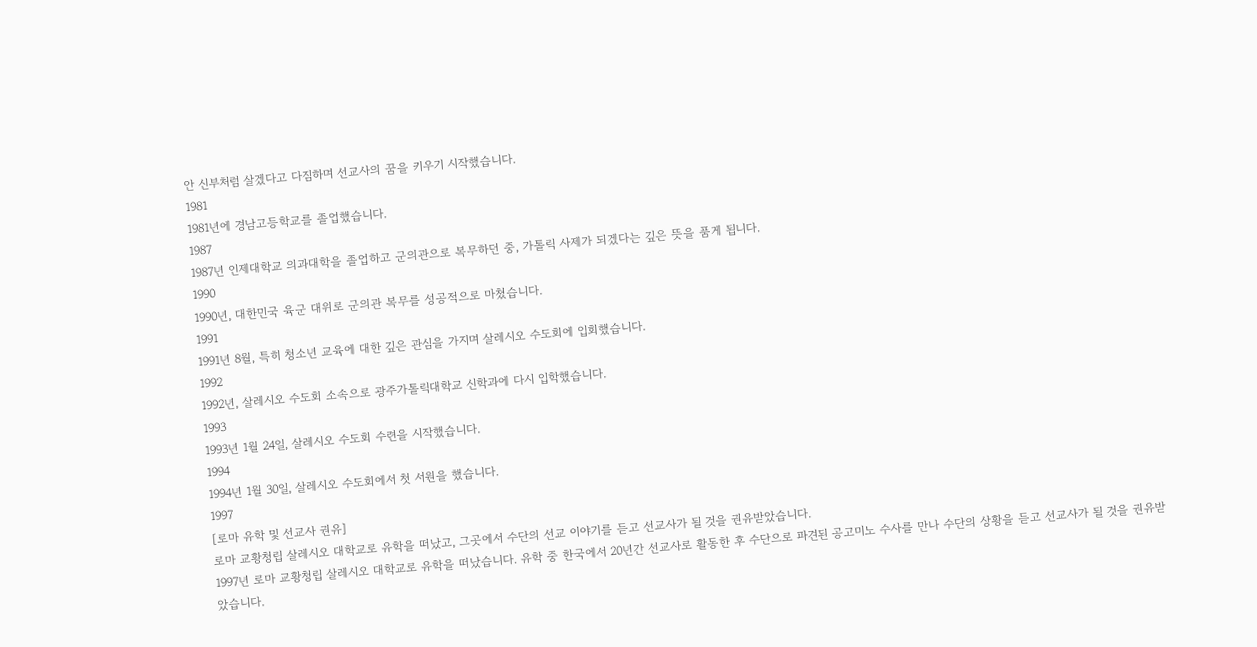안 신부처럼 살겠다고 다짐하며 선교사의 꿈을 키우기 시작했습니다.
1981
1981년에 경남고등학교를 졸업했습니다.
1987
1987년 인제대학교 의과대학을 졸업하고 군의관으로 복무하던 중, 가톨릭 사제가 되겠다는 깊은 뜻을 품게 됩니다.
1990
1990년, 대한민국 육군 대위로 군의관 복무를 성공적으로 마쳤습니다.
1991
1991년 8월, 특히 청소년 교육에 대한 깊은 관심을 가지며 살레시오 수도회에 입회했습니다.
1992
1992년, 살레시오 수도회 소속으로 광주가톨릭대학교 신학과에 다시 입학했습니다.
1993
1993년 1월 24일, 살레시오 수도회 수련을 시작했습니다.
1994
1994년 1월 30일, 살레시오 수도회에서 첫 서원을 했습니다.
1997
[로마 유학 및 선교사 권유]
로마 교황청립 살레시오 대학교로 유학을 떠났고, 그곳에서 수단의 선교 이야기를 듣고 선교사가 될 것을 권유받았습니다.
1997년 로마 교황청립 살레시오 대학교로 유학을 떠났습니다. 유학 중 한국에서 20년간 선교사로 활동한 후 수단으로 파견된 공고미노 수사를 만나 수단의 상황을 듣고 선교사가 될 것을 권유받았습니다.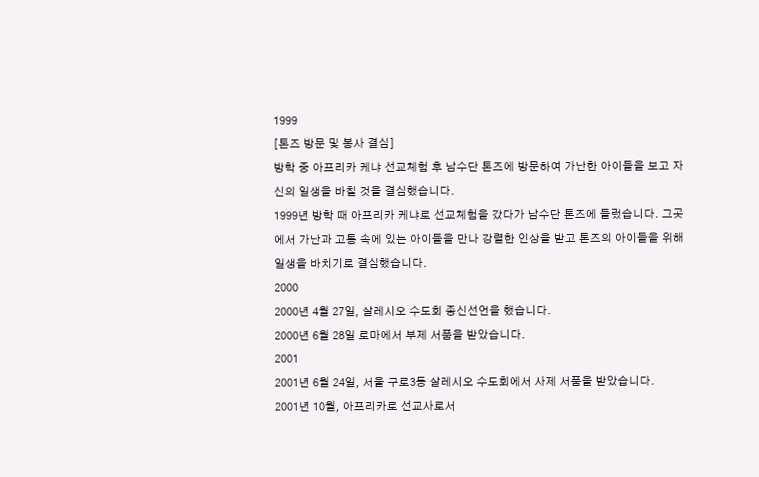1999
[톤즈 방문 및 봉사 결심]
방학 중 아프리카 케냐 선교체험 후 남수단 톤즈에 방문하여 가난한 아이들을 보고 자신의 일생을 바칠 것을 결심했습니다.
1999년 방학 때 아프리카 케냐로 선교체험을 갔다가 남수단 톤즈에 들렀습니다. 그곳에서 가난과 고통 속에 있는 아이들을 만나 강렬한 인상을 받고 톤즈의 아이들을 위해 일생을 바치기로 결심했습니다.
2000
2000년 4월 27일, 살레시오 수도회 종신선언을 했습니다.
2000년 6월 28일 로마에서 부제 서품을 받았습니다.
2001
2001년 6월 24일, 서울 구로3동 살레시오 수도회에서 사제 서품을 받았습니다.
2001년 10월, 아프리카로 선교사로서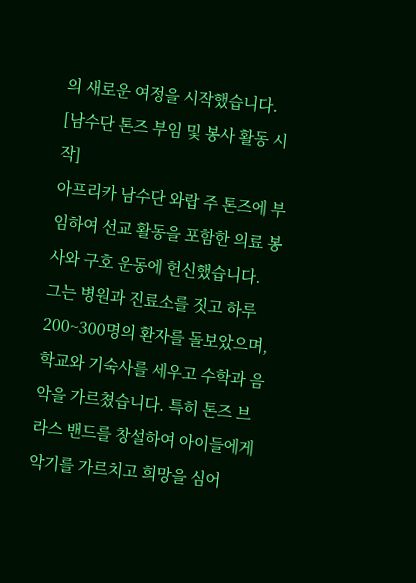의 새로운 여정을 시작했습니다.
[남수단 톤즈 부임 및 봉사 활동 시작]
아프리카 남수단 와랍 주 톤즈에 부임하여 선교 활동을 포함한 의료 봉사와 구호 운동에 헌신했습니다. 그는 병원과 진료소를 짓고 하루 200~300명의 환자를 돌보았으며, 학교와 기숙사를 세우고 수학과 음악을 가르쳤습니다. 특히 톤즈 브라스 밴드를 창설하여 아이들에게 악기를 가르치고 희망을 심어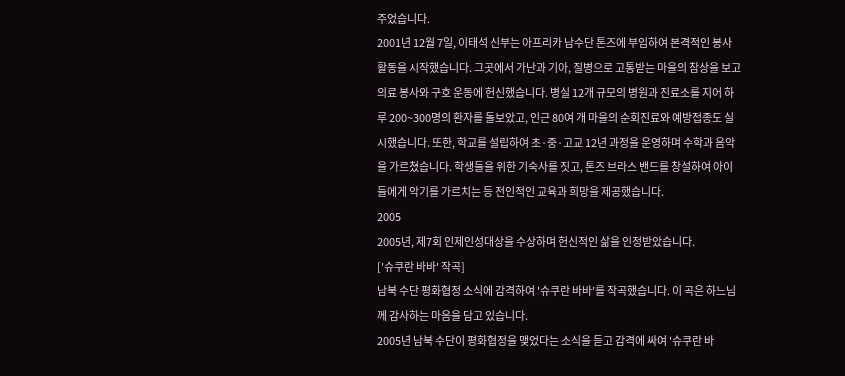주었습니다.
2001년 12월 7일, 이태석 신부는 아프리카 남수단 톤즈에 부임하여 본격적인 봉사 활동을 시작했습니다. 그곳에서 가난과 기아, 질병으로 고통받는 마을의 참상을 보고 의료 봉사와 구호 운동에 헌신했습니다. 병실 12개 규모의 병원과 진료소를 지어 하루 200~300명의 환자를 돌보았고, 인근 80여 개 마을의 순회진료와 예방접종도 실시했습니다. 또한, 학교를 설립하여 초·중·고교 12년 과정을 운영하며 수학과 음악을 가르쳤습니다. 학생들을 위한 기숙사를 짓고, 톤즈 브라스 밴드를 창설하여 아이들에게 악기를 가르치는 등 전인적인 교육과 희망을 제공했습니다.
2005
2005년, 제7회 인제인성대상을 수상하며 헌신적인 삶을 인정받았습니다.
['슈쿠란 바바' 작곡]
남북 수단 평화협정 소식에 감격하여 '슈쿠란 바바'를 작곡했습니다. 이 곡은 하느님께 감사하는 마음을 담고 있습니다.
2005년 남북 수단이 평화협정을 맺었다는 소식을 듣고 감격에 싸여 '슈쿠란 바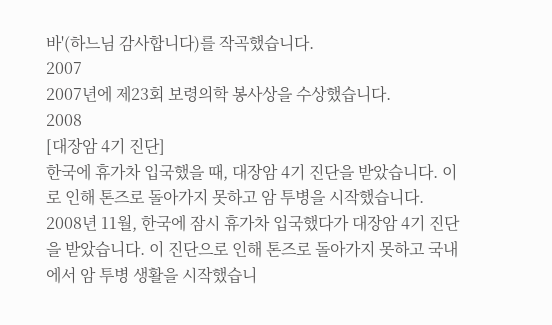바'(하느님 감사합니다)를 작곡했습니다.
2007
2007년에 제23회 보령의학 봉사상을 수상했습니다.
2008
[대장암 4기 진단]
한국에 휴가차 입국했을 때, 대장암 4기 진단을 받았습니다. 이로 인해 톤즈로 돌아가지 못하고 암 투병을 시작했습니다.
2008년 11월, 한국에 잠시 휴가차 입국했다가 대장암 4기 진단을 받았습니다. 이 진단으로 인해 톤즈로 돌아가지 못하고 국내에서 암 투병 생활을 시작했습니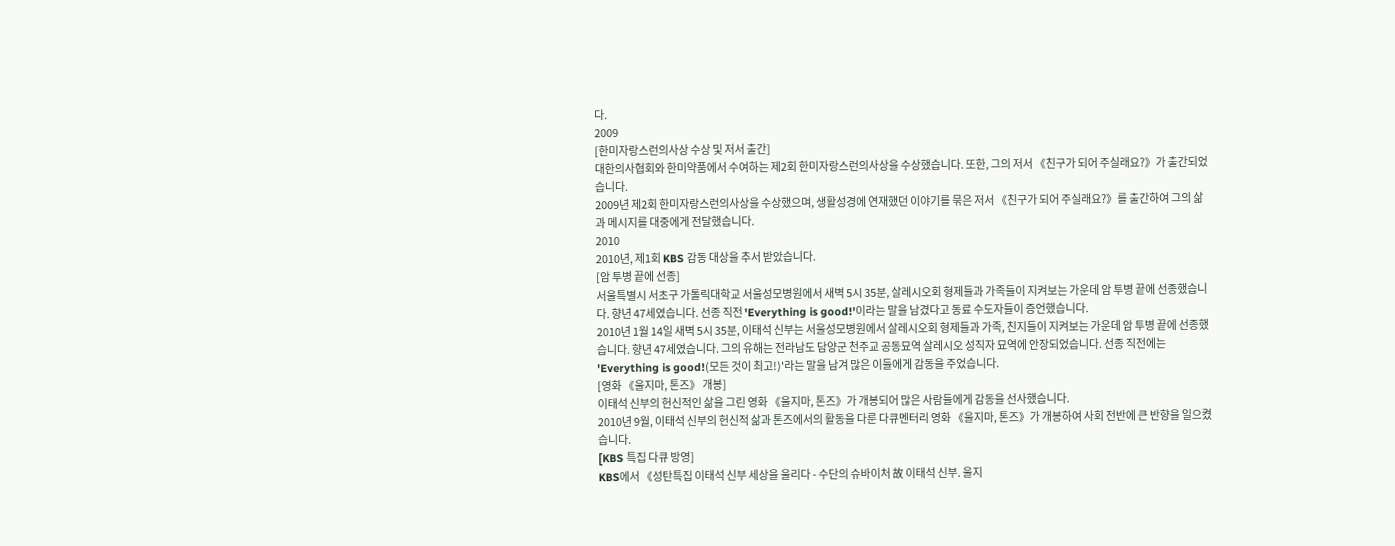다.
2009
[한미자랑스런의사상 수상 및 저서 출간]
대한의사협회와 한미약품에서 수여하는 제2회 한미자랑스런의사상을 수상했습니다. 또한, 그의 저서 《친구가 되어 주실래요?》가 출간되었습니다.
2009년 제2회 한미자랑스런의사상을 수상했으며, 생활성경에 연재했던 이야기를 묶은 저서 《친구가 되어 주실래요?》를 출간하여 그의 삶과 메시지를 대중에게 전달했습니다.
2010
2010년, 제1회 KBS 감동 대상을 추서 받았습니다.
[암 투병 끝에 선종]
서울특별시 서초구 가톨릭대학교 서울성모병원에서 새벽 5시 35분, 살레시오회 형제들과 가족들이 지켜보는 가운데 암 투병 끝에 선종했습니다. 향년 47세였습니다. 선종 직전 'Everything is good!'이라는 말을 남겼다고 동료 수도자들이 증언했습니다.
2010년 1월 14일 새벽 5시 35분, 이태석 신부는 서울성모병원에서 살레시오회 형제들과 가족, 친지들이 지켜보는 가운데 암 투병 끝에 선종했습니다. 향년 47세였습니다. 그의 유해는 전라남도 담양군 천주교 공동묘역 살레시오 성직자 묘역에 안장되었습니다. 선종 직전에는 'Everything is good!(모든 것이 최고!)'라는 말을 남겨 많은 이들에게 감동을 주었습니다.
[영화 《울지마, 톤즈》 개봉]
이태석 신부의 헌신적인 삶을 그린 영화 《울지마, 톤즈》가 개봉되어 많은 사람들에게 감동을 선사했습니다.
2010년 9월, 이태석 신부의 헌신적 삶과 톤즈에서의 활동을 다룬 다큐멘터리 영화 《울지마, 톤즈》가 개봉하여 사회 전반에 큰 반향을 일으켰습니다.
[KBS 특집 다큐 방영]
KBS에서 《성탄특집 이태석 신부 세상을 울리다 - 수단의 슈바이처 故 이태석 신부. 울지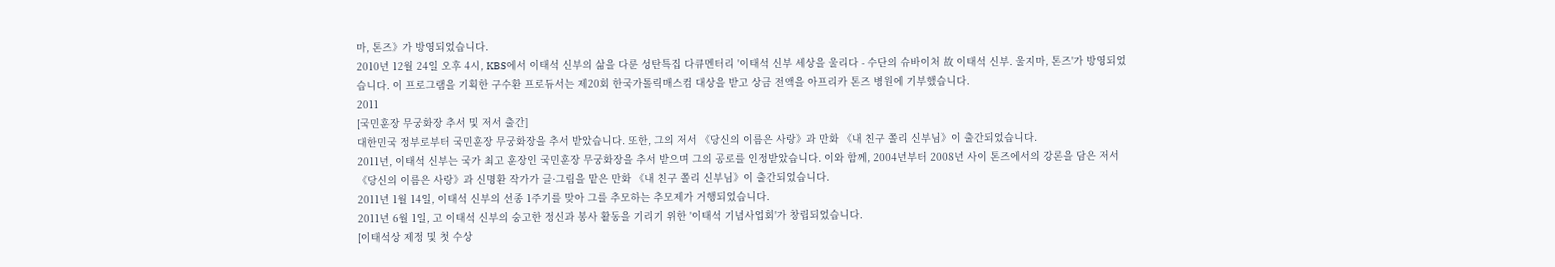마, 톤즈》가 방영되었습니다.
2010년 12월 24일 오후 4시, KBS에서 이태석 신부의 삶을 다룬 성탄특집 다큐멘터리 '이태석 신부 세상을 울리다 - 수단의 슈바이처 故 이태석 신부. 울지마, 톤즈'가 방영되었습니다. 이 프로그램을 기획한 구수환 프로듀서는 제20회 한국가톨릭매스컴 대상을 받고 상금 전액을 아프리카 톤즈 병원에 기부했습니다.
2011
[국민훈장 무궁화장 추서 및 저서 출간]
대한민국 정부로부터 국민훈장 무궁화장을 추서 받았습니다. 또한, 그의 저서 《당신의 이름은 사랑》과 만화 《내 친구 쫄리 신부님》이 출간되었습니다.
2011년, 이태석 신부는 국가 최고 훈장인 국민훈장 무궁화장을 추서 받으며 그의 공로를 인정받았습니다. 이와 함께, 2004년부터 2008년 사이 톤즈에서의 강론을 담은 저서 《당신의 이름은 사랑》과 신명환 작가가 글·그림을 맡은 만화 《내 친구 쫄리 신부님》이 출간되었습니다.
2011년 1월 14일, 이태석 신부의 선종 1주기를 맞아 그를 추모하는 추모제가 거행되었습니다.
2011년 6월 1일, 고 이태석 신부의 숭고한 정신과 봉사 활동을 기리기 위한 '이태석 기념사업회'가 창립되었습니다.
[이태석상 제정 및 첫 수상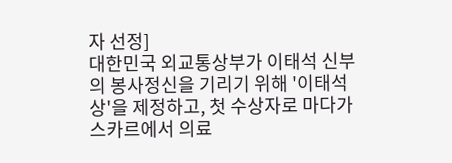자 선정]
대한민국 외교통상부가 이태석 신부의 봉사정신을 기리기 위해 '이태석상'을 제정하고, 첫 수상자로 마다가스카르에서 의료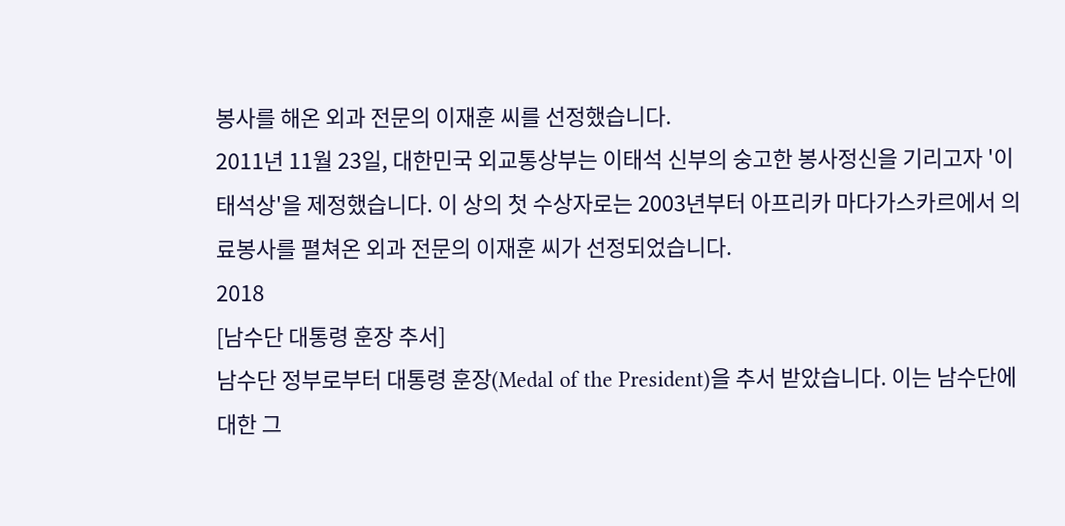봉사를 해온 외과 전문의 이재훈 씨를 선정했습니다.
2011년 11월 23일, 대한민국 외교통상부는 이태석 신부의 숭고한 봉사정신을 기리고자 '이태석상'을 제정했습니다. 이 상의 첫 수상자로는 2003년부터 아프리카 마다가스카르에서 의료봉사를 펼쳐온 외과 전문의 이재훈 씨가 선정되었습니다.
2018
[남수단 대통령 훈장 추서]
남수단 정부로부터 대통령 훈장(Medal of the President)을 추서 받았습니다. 이는 남수단에 대한 그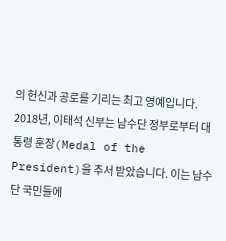의 헌신과 공로를 기리는 최고 영예입니다.
2018년, 이태석 신부는 남수단 정부로부터 대통령 훈장(Medal of the President)을 추서 받았습니다. 이는 남수단 국민들에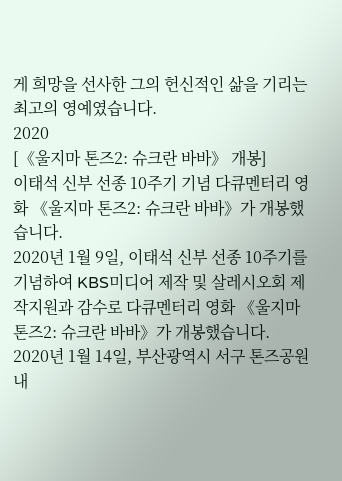게 희망을 선사한 그의 헌신적인 삶을 기리는 최고의 영예였습니다.
2020
[《울지마 톤즈2: 슈크란 바바》 개봉]
이태석 신부 선종 10주기 기념 다큐멘터리 영화 《울지마 톤즈2: 슈크란 바바》가 개봉했습니다.
2020년 1월 9일, 이태석 신부 선종 10주기를 기념하여 KBS미디어 제작 및 살레시오회 제작지원과 감수로 다큐멘터리 영화 《울지마 톤즈2: 슈크란 바바》가 개봉했습니다.
2020년 1월 14일, 부산광역시 서구 톤즈공원 내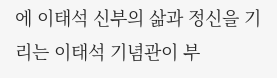에 이태석 신부의 삶과 정신을 기리는 이태석 기념관이 부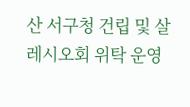산 서구청 건립 및 살레시오회 위탁 운영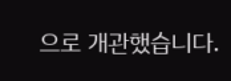으로 개관했습니다.